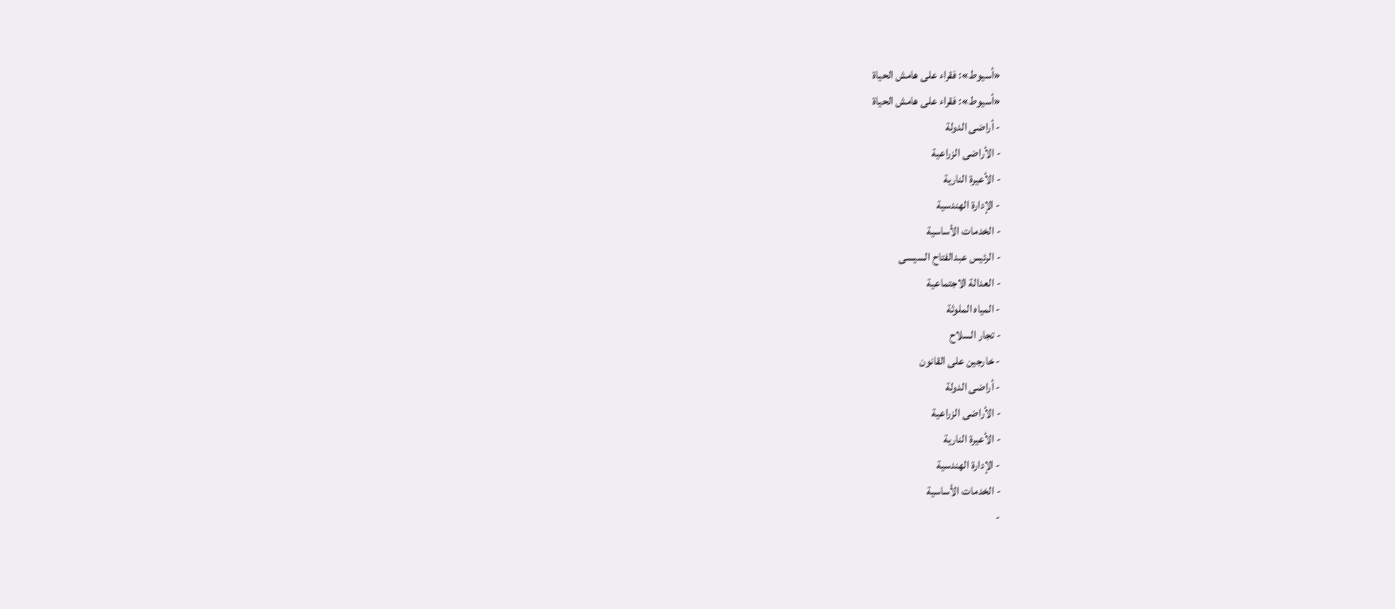«أسيوط»: فقراء على هامش الحياة
«أسيوط»: فقراء على هامش الحياة
- أراضى الدولة
- الأراضى الزراعية
- الأعيرة النارية
- الإدارة الهندسية
- الخدمات الأساسية
- الرئيس عبدالفتاح السيسى
- العدالة الاجتماعية
- المياه الملوثة
- تجار السلاح
- خارجين على القانون
- أراضى الدولة
- الأراضى الزراعية
- الأعيرة النارية
- الإدارة الهندسية
- الخدمات الأساسية
-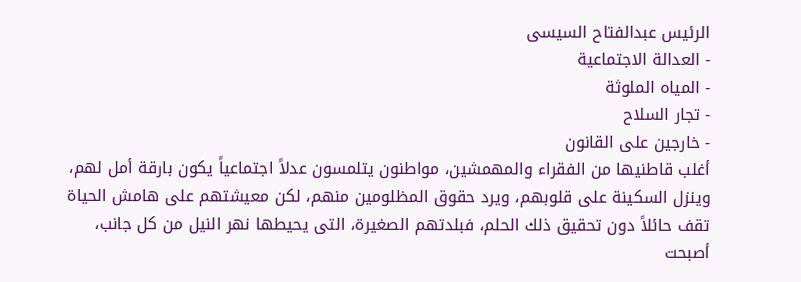الرئيس عبدالفتاح السيسى
- العدالة الاجتماعية
- المياه الملوثة
- تجار السلاح
- خارجين على القانون
أغلب قاطنيها من الفقراء والمهمشين، مواطنون يتلمسون عدلاً اجتماعياً يكون بارقة أمل لهم، وينزل السكينة على قلوبهم، ويرد حقوق المظلومين منهم، لكن معيشتهم على هامش الحياة تقف حائلاً دون تحقيق ذلك الحلم، فبلدتهم الصغيرة، التى يحيطها نهر النيل من كل جانب، أصبحت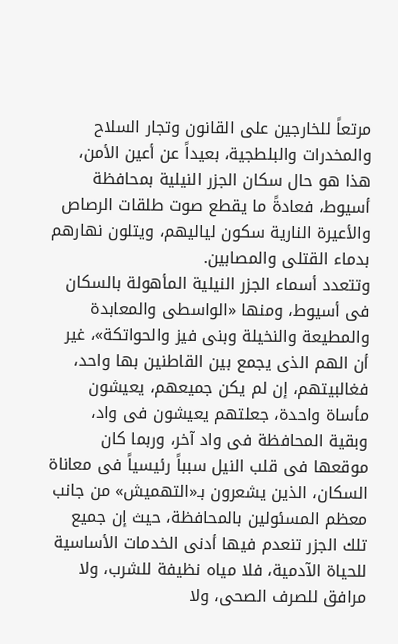مرتعاً للخارجين على القانون وتجار السلاح والمخدرات والبلطجية، بعيداً عن أعين الأمن، هذا هو حال سكان الجزر النيلية بمحافظة أسيوط، فعادةً ما يقطع صوت طلقات الرصاص والأعيرة النارية سكون لياليهم، ويتلون نهارهم بدماء القتلى والمصابين.
وتتعدد أسماء الجزر النيلية المأهولة بالسكان فى أسيوط، ومنها «الواسطى والمعابدة والمطيعة والنخيلة وبنى فيز والحواتكة»، غير أن الهم الذى يجمع بين القاطنين بها واحد، فغالبيتهم، إن لم يكن جميعهم، يعيشون مأساة واحدة، جعلتهم يعيشون فى واد، وبقية المحافظة فى واد آخر، وربما كان موقعها فى قلب النيل سبباً رئيسياً فى معاناة السكان، الذين يشعرون بـ«التهميش» من جانب معظم المسئولين بالمحافظة، حيث إن جميع تلك الجزر تنعدم فيها أدنى الخدمات الأساسية للحياة الآدمية، فلا مياه نظيفة للشرب، ولا مرافق للصرف الصحى، ولا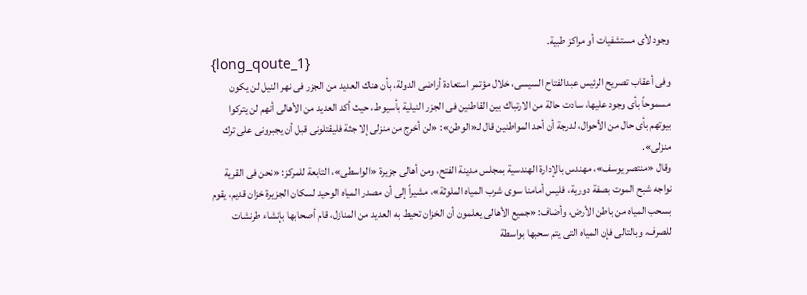وجود لأى مستشفيات أو مراكز طبية.
{long_qoute_1}
وفى أعقاب تصريح الرئيس عبدالفتاح السيسى، خلال مؤتمر استعادة أراضى الدولة، بأن هناك العديد من الجزر فى نهر النيل لن يكون مسموحاً بأى وجود عليها، سادت حالة من الارتباك بين القاطنين فى الجزر النيلية بأسيوط، حيث أكد العديد من الأهالى أنهم لن يتركوا بيوتهم بأى حال من الأحوال، لدرجة أن أحد المواطنين قال لـ«الوطن»: «لن أخرج من منزلى إلا جثة فليقتلونى قبل أن يجبرونى على ترك منزلى».
وقال «منتصر يوسف»، مهندس بالإدارة الهندسية بمجلس مدينة الفتح، ومن أهالى جزيرة «الواسطى»، التابعة للمركز: «نحن فى القرية نواجه شبح الموت بصفة دورية، فليس أمامنا سوى شرب المياه الملوثة»، مشيراً إلى أن مصدر المياه الوحيد لسكان الجزيرة خزان قديم، يقوم بسحب المياه من باطن الأرض، وأضاف: «جميع الأهالى يعلمون أن الخزان تحيط به العديد من المنازل، قام أصحابها بإنشاء طرنشات للصرف، وبالتالى فإن المياه التى يتم سحبها بواسطة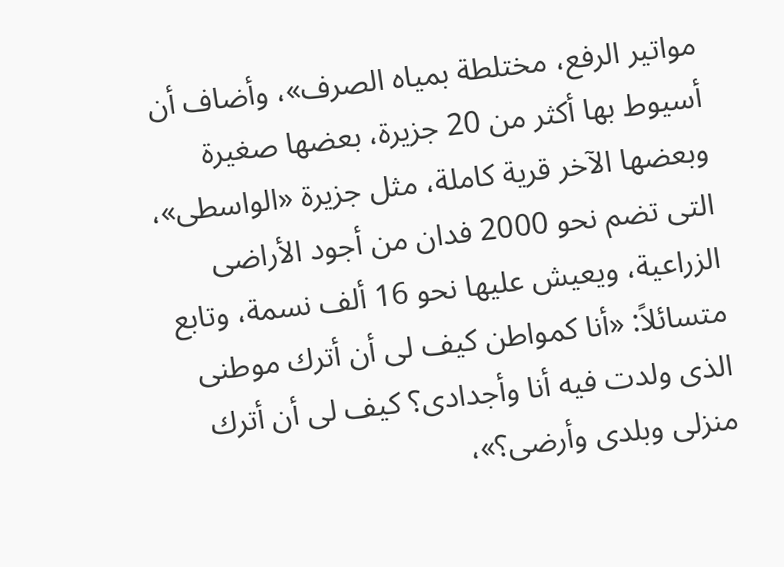مواتير الرفع، مختلطة بمياه الصرف»، وأضاف أن أسيوط بها أكثر من 20 جزيرة، بعضها صغيرة وبعضها الآخر قرية كاملة، مثل جزيرة «الواسطى»، التى تضم نحو 2000 فدان من أجود الأراضى الزراعية، ويعيش عليها نحو 16 ألف نسمة، وتابع متسائلاً: «أنا كمواطن كيف لى أن أترك موطنى الذى ولدت فيه أنا وأجدادى؟ كيف لى أن أترك منزلى وبلدى وأرضى؟»،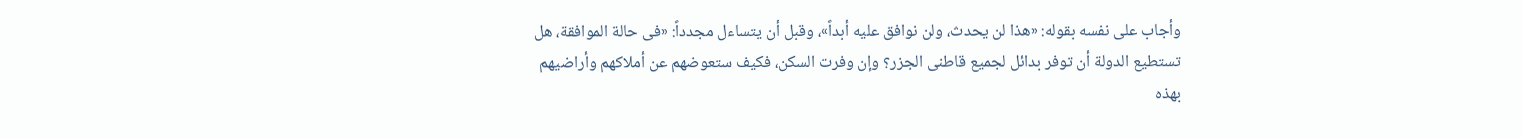وأجاب على نفسه بقوله: «هذا لن يحدث، ولن نوافق عليه أبداً»، وقبل أن يتساءل مجدداً: «فى حالة الموافقة، هل تستطيع الدولة أن توفر بدائل لجميع قاطنى الجزر؟ وإن وفرت السكن، فكيف ستعوضهم عن أملاكهم وأراضيهم بهذه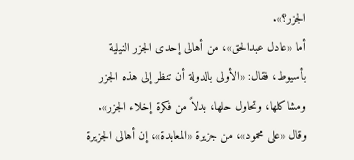الجزر؟».
أما «عادل عبدالحق»، من أهالى إحدى الجزر النيلية بأسيوط، فقال: «الأولى بالدولة أن تنظر إلى هذه الجزر ومشاكلها، وتحاول حلها، بدلاً من فكرة إخلاء الجزر».
وقال «على محمود»، من جزيرة «المعابدة»، إن أهالى الجزيرة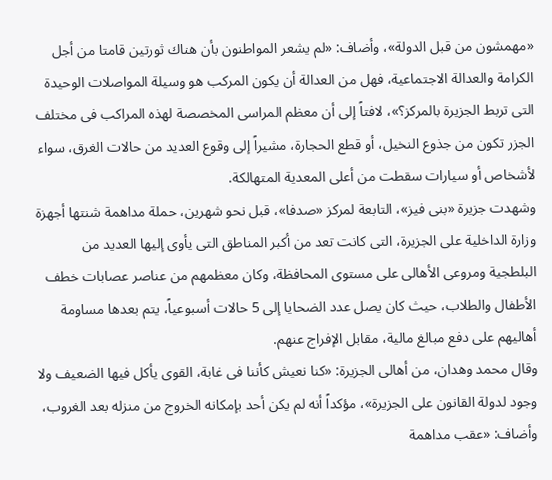«مهمشون من قبل الدولة»، وأضاف: «لم يشعر المواطنون بأن هناك ثورتين قامتا من أجل الكرامة والعدالة الاجتماعية، فهل من العدالة أن يكون المركب هو وسيلة المواصلات الوحيدة التى تربط الجزيرة بالمركز؟»، لافتاً إلى أن معظم المراسى المخصصة لهذه المراكب فى مختلف الجزر تكون من جذوع النخيل، أو قطع الحجارة، مشيراً إلى وقوع العديد من حالات الغرق، سواء لأشخاص أو سيارات سقطت من أعلى المعدية المتهالكة.
وشهدت جزيرة «بنى فيز»، التابعة لمركز «صدفا»، قبل نحو شهرين، حملة مداهمة شنتها أجهزة وزارة الداخلية على الجزيرة، التى كانت تعد من أكبر المناطق التى يأوى إليها العديد من البلطجية ومروعى الأهالى على مستوى المحافظة، وكان معظمهم من عناصر عصابات خطف الأطفال والطلاب، حيث كان يصل عدد الضحايا إلى 5 حالات أسبوعياً، يتم بعدها مساومة أهاليهم على دفع مبالغ مالية، مقابل الإفراج عنهم.
وقال محمد وهدان، من أهالى الجزيرة: «كنا نعيش كأننا فى غابة، القوى يأكل فيها الضعيف ولا وجود لدولة القانون على الجزيرة»، مؤكداً أنه لم يكن أحد بإمكانه الخروج من منزله بعد الغروب، وأضاف: «عقب مداهمة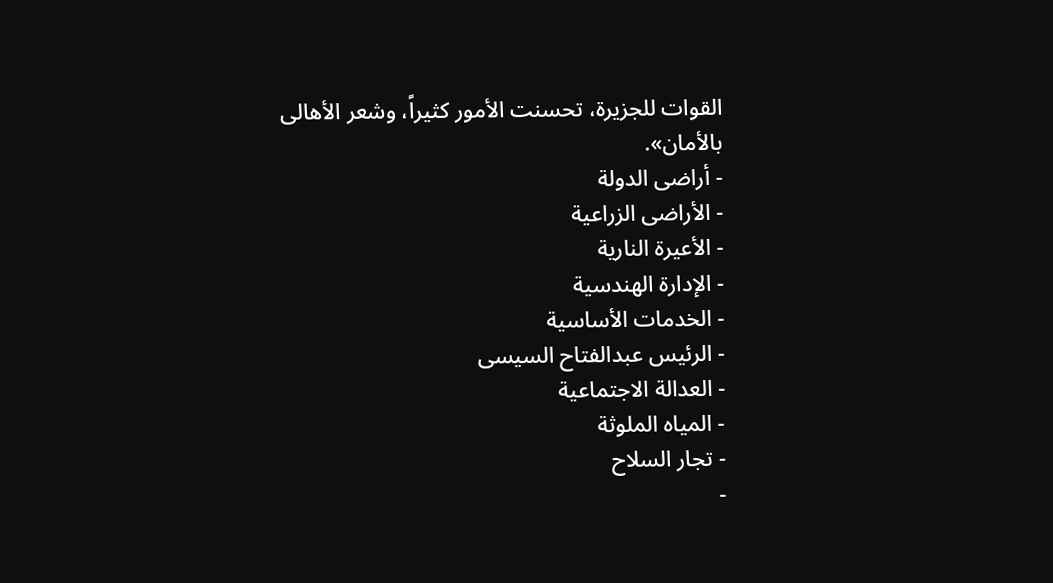القوات للجزيرة، تحسنت الأمور كثيراً، وشعر الأهالى بالأمان».
- أراضى الدولة
- الأراضى الزراعية
- الأعيرة النارية
- الإدارة الهندسية
- الخدمات الأساسية
- الرئيس عبدالفتاح السيسى
- العدالة الاجتماعية
- المياه الملوثة
- تجار السلاح
-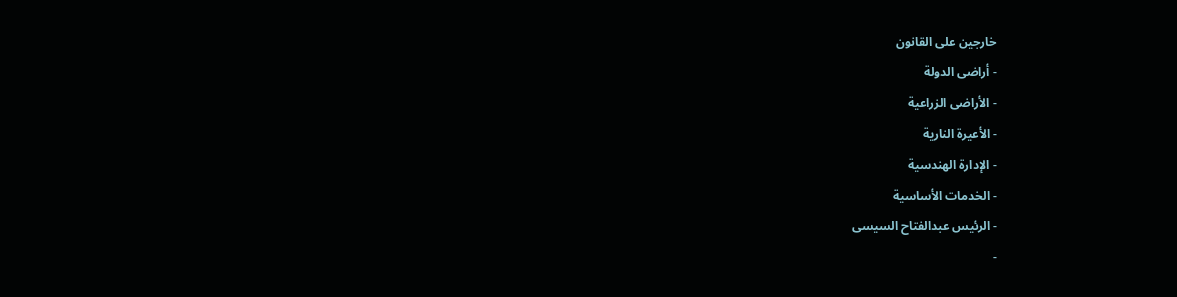خارجين على القانون
- أراضى الدولة
- الأراضى الزراعية
- الأعيرة النارية
- الإدارة الهندسية
- الخدمات الأساسية
- الرئيس عبدالفتاح السيسى
-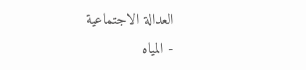العدالة الاجتماعية
- المياه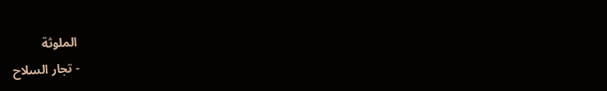الملوثة
- تجار السلاح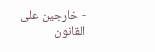- خارجين على القانون